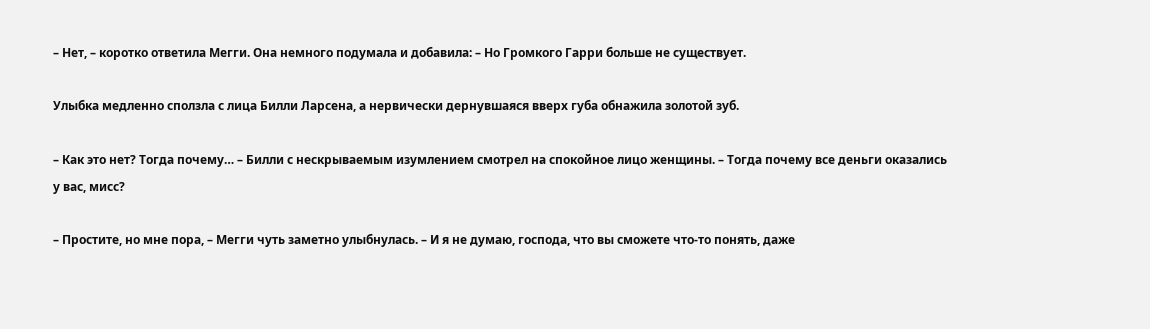– Нет, – коротко ответила Мегги. Она немного подумала и добавила: – Но Громкого Гарри больше не существует.

Улыбка медленно сползла с лица Билли Ларсена, а нервически дернувшаяся вверх губа обнажила золотой зуб.

– Как это нет? Тогда почему… – Билли с нескрываемым изумлением смотрел на спокойное лицо женщины. – Тогда почему все деньги оказались у вас, мисс?

– Простите, но мне пора, – Мегги чуть заметно улыбнулась. – И я не думаю, господа, что вы сможете что-то понять, даже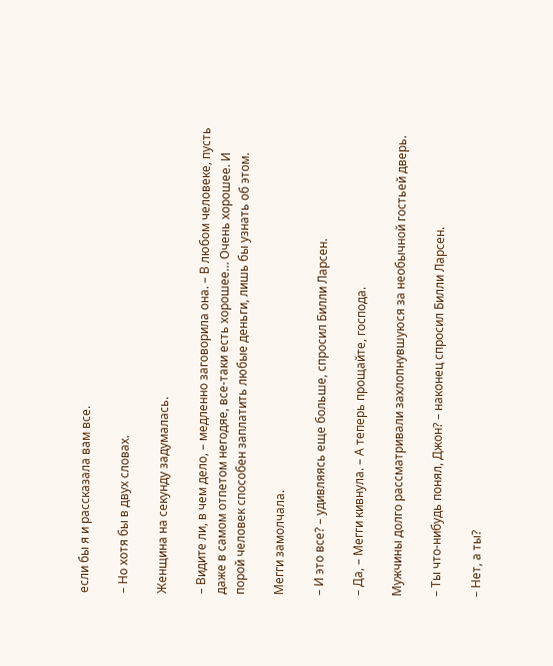если бы я и рассказала вам все.

– Но хотя бы в двух словах.

Женщина на секунду задумалась.

– Видите ли, в чем дело, – медленно заговорила она. – В любом человеке, пусть даже в самом отпетом негодяе, все-таки есть хорошее… Очень хорошее. И порой человек способен заплатить любые деньги, лишь бы узнать об этом.

Мегги замолчала.

– И это все? – удивляясь еще больше, спросил Билли Ларсен.

– Да, – Мегги кивнула. – А теперь прощайте, господа.

Мужчины долго рассматривали захлопнувшуюся за необычной гостьей дверь.

– Ты что-нибудь понял, Джон? – наконец спросил Билли Ларсен.

– Нет, а ты?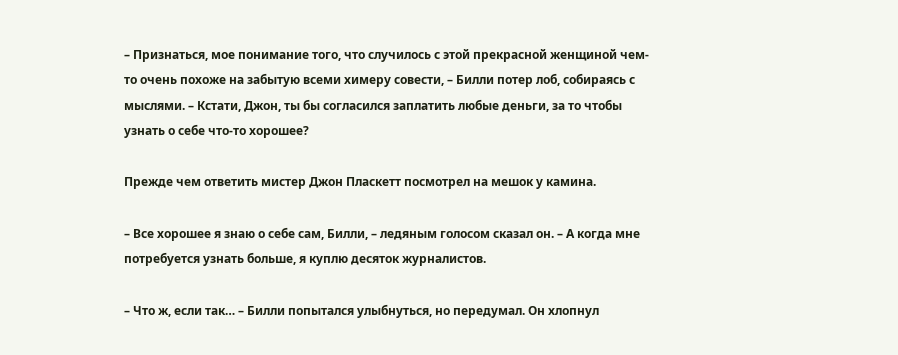– Признаться, мое понимание того, что случилось с этой прекрасной женщиной чем-то очень похоже на забытую всеми химеру совести, – Билли потер лоб, собираясь с мыслями. – Кстати, Джон, ты бы согласился заплатить любые деньги, за то чтобы узнать о себе что-то хорошее?

Прежде чем ответить мистер Джон Пласкетт посмотрел на мешок у камина.

– Все хорошее я знаю о себе сам, Билли, – ледяным голосом сказал он. – А когда мне потребуется узнать больше, я куплю десяток журналистов.

– Что ж, если так… – Билли попытался улыбнуться, но передумал. Он хлопнул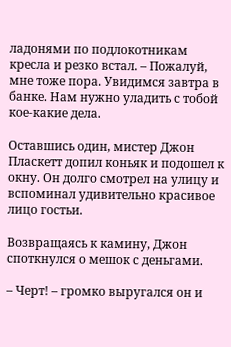ладонями по подлокотникам кресла и резко встал. – Пожалуй, мне тоже пора. Увидимся завтра в банке. Нам нужно уладить с тобой кое-какие дела.

Оставшись один, мистер Джон Пласкетт допил коньяк и подошел к окну. Он долго смотрел на улицу и вспоминал удивительно красивое лицо гостьи.

Возвращаясь к камину, Джон споткнулся о мешок с деньгами.

– Черт! – громко выругался он и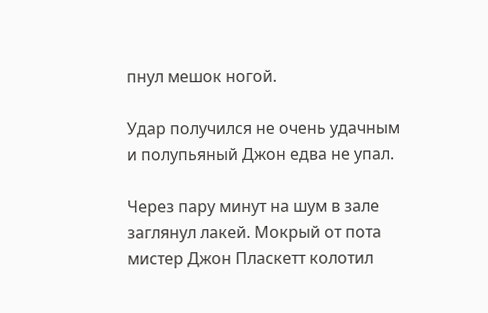пнул мешок ногой.

Удар получился не очень удачным и полупьяный Джон едва не упал.

Через пару минут на шум в зале заглянул лакей. Мокрый от пота мистер Джон Пласкетт колотил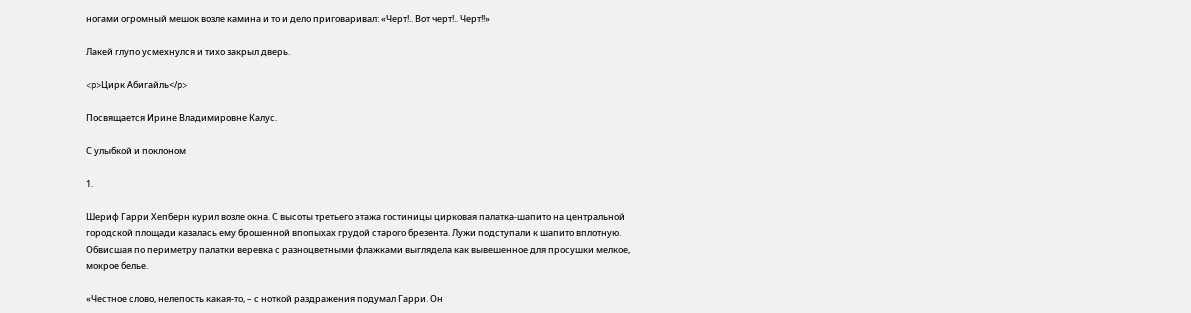ногами огромный мешок возле камина и то и дело приговаривал: «Черт!.. Вот черт!.. Черт!!»

Лакей глупо усмехнулся и тихо закрыл дверь.

<p>Цирк Абигайль</p>

Посвящается Ирине Владимировне Калус.

С улыбкой и поклоном

1.

Шериф Гарри Хепберн курил возле окна. С высоты третьего этажа гостиницы цирковая палатка-шапито на центральной городской площади казалась ему брошенной впопыхах грудой старого брезента. Лужи подступали к шапито вплотную. Обвисшая по периметру палатки веревка с разноцветными флажками выглядела как вывешенное для просушки мелкое, мокрое белье.

«Честное слово, нелепость какая-то, – с ноткой раздражения подумал Гарри. Он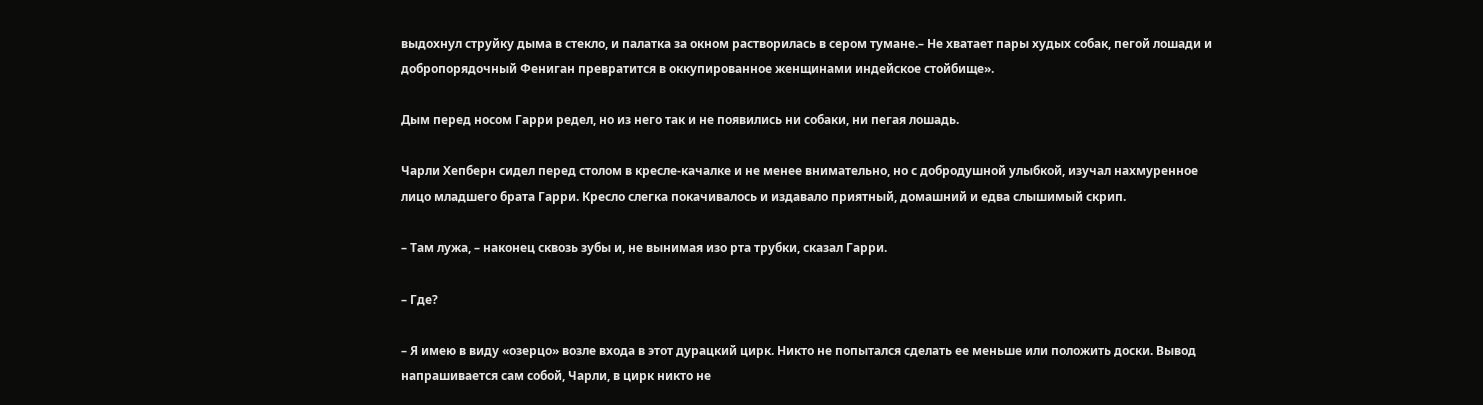выдохнул струйку дыма в стекло, и палатка за окном растворилась в сером тумане.– Не хватает пары худых собак, пегой лошади и добропорядочный Фениган превратится в оккупированное женщинами индейское стойбище».

Дым перед носом Гарри редел, но из него так и не появились ни собаки, ни пегая лошадь.

Чарли Хепберн сидел перед столом в кресле-качалке и не менее внимательно, но с добродушной улыбкой, изучал нахмуренное лицо младшего брата Гарри. Кресло слегка покачивалось и издавало приятный, домашний и едва слышимый скрип.

– Там лужа, – наконец сквозь зубы и, не вынимая изо рта трубки, сказал Гарри.

– Где?

– Я имею в виду «озерцо» возле входа в этот дурацкий цирк. Никто не попытался сделать ее меньше или положить доски. Вывод напрашивается сам собой, Чарли, в цирк никто не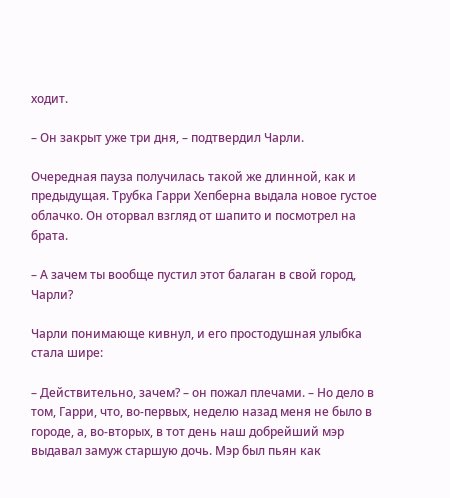ходит.

– Он закрыт уже три дня, – подтвердил Чарли.

Очередная пауза получилась такой же длинной, как и предыдущая. Трубка Гарри Хепберна выдала новое густое облачко. Он оторвал взгляд от шапито и посмотрел на брата.

– А зачем ты вообще пустил этот балаган в свой город, Чарли?

Чарли понимающе кивнул, и его простодушная улыбка стала шире:

– Действительно, зачем? – он пожал плечами. – Но дело в том, Гарри, что, во-первых, неделю назад меня не было в городе, а, во-вторых, в тот день наш добрейший мэр выдавал замуж старшую дочь. Мэр был пьян как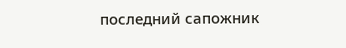последний сапожник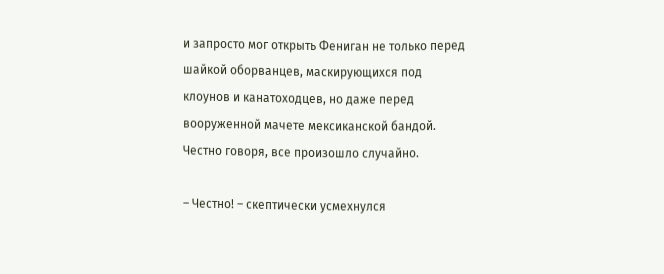и запросто мог открыть Фениган не только перед шайкой оборванцев, маскирующихся под клоунов и канатоходцев, но даже перед вооруженной мачете мексиканской бандой. Честно говоря, все произошло случайно.

– Честно! – скептически усмехнулся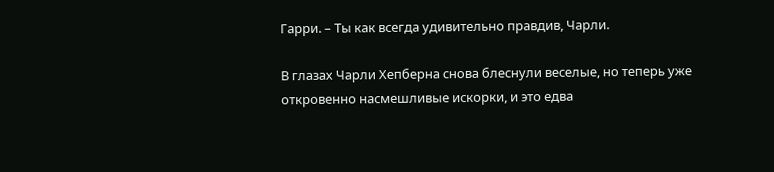Гарри. – Ты как всегда удивительно правдив, Чарли.

В глазах Чарли Хепберна снова блеснули веселые, но теперь уже откровенно насмешливые искорки, и это едва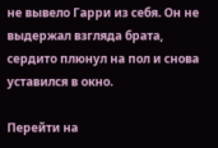не вывело Гарри из себя. Он не выдержал взгляда брата, сердито плюнул на пол и снова уставился в окно.

Перейти на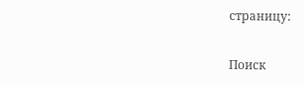страницу:

Поиск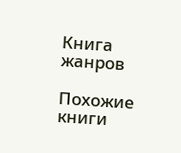Книга жанров

Похожие книги